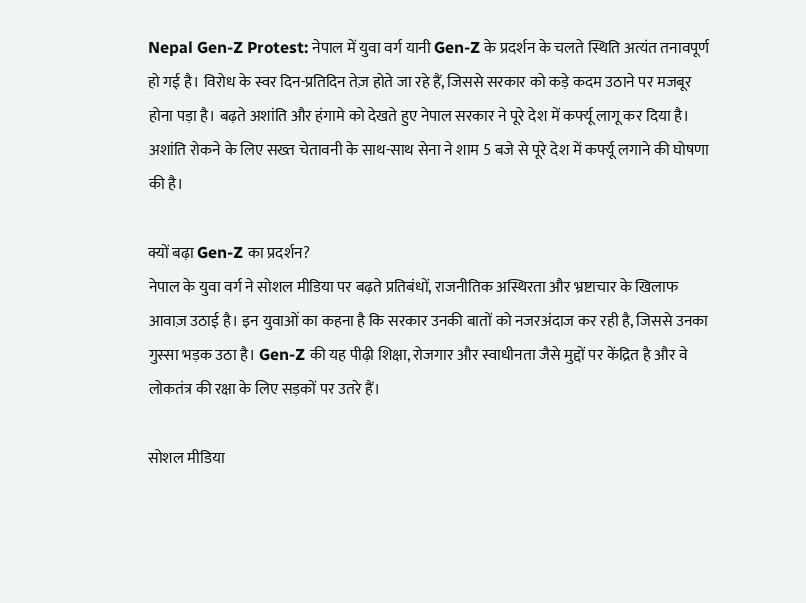Nepal Gen-Z Protest: नेपाल में युवा वर्ग यानी Gen-Z के प्रदर्शन के चलते स्थिति अत्यंत तनावपूर्ण हो गई है। विरोध के स्वर दिन-प्रतिदिन तेज़ होते जा रहे हैं, जिससे सरकार को कड़े कदम उठाने पर मजबूर होना पड़ा है। बढ़ते अशांति और हंगामे को देखते हुए नेपाल सरकार ने पूरे देश में कर्फ्यू लागू कर दिया है। अशांति रोकने के लिए सख्त चेतावनी के साथ-साथ सेना ने शाम 5 बजे से पूरे देश में कर्फ्यू लगाने की घोषणा की है।

क्यों बढ़ा Gen-Z का प्रदर्शन?
नेपाल के युवा वर्ग ने सोशल मीडिया पर बढ़ते प्रतिबंधों, राजनीतिक अस्थिरता और भ्रष्टाचार के खिलाफ आवाज़ उठाई है। इन युवाओं का कहना है कि सरकार उनकी बातों को नजरअंदाज कर रही है, जिससे उनका गुस्सा भड़क उठा है। Gen-Z की यह पीढ़ी शिक्षा, रोजगार और स्वाधीनता जैसे मुद्दों पर केंद्रित है और वे लोकतंत्र की रक्षा के लिए सड़कों पर उतरे हैं।

सोशल मीडिया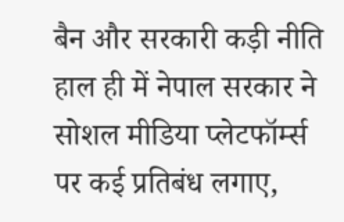बैन और सरकारी कड़ी नीति
हाल ही में नेपाल सरकार ने सोशल मीडिया प्लेटफॉर्म्स पर कई प्रतिबंध लगाए,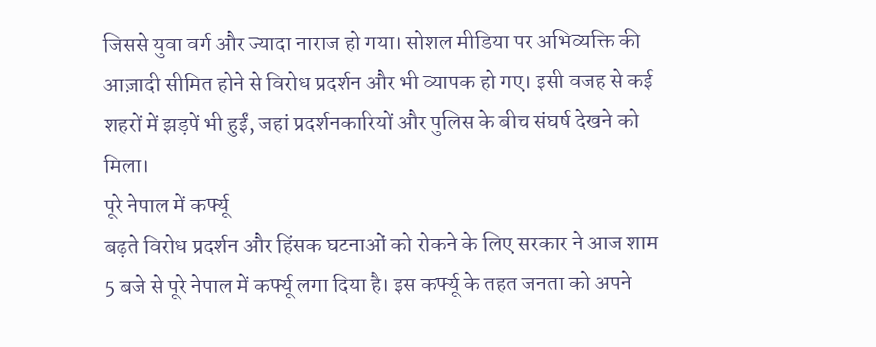जिससे युवा वर्ग और ज्यादा नाराज हो गया। सोशल मीडिया पर अभिव्यक्ति की आज़ादी सीमित होने से विरोध प्रदर्शन और भी व्यापक हो गए। इसी वजह से कई शहरों में झड़पें भी हुईं, जहां प्रदर्शनकारियों और पुलिस के बीच संघर्ष देखने को मिला।
पूरे नेपाल में कर्फ्यू
बढ़ते विरोध प्रदर्शन और हिंसक घटनाओं को रोकने के लिए सरकार ने आज शाम 5 बजे से पूरे नेपाल में कर्फ्यू लगा दिया है। इस कर्फ्यू के तहत जनता को अपने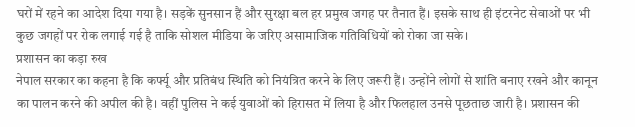घरों में रहने का आदेश दिया गया है। सड़कें सुनसान हैं और सुरक्षा बल हर प्रमुख जगह पर तैनात हैं। इसके साथ ही इंटरनेट सेवाओं पर भी कुछ जगहों पर रोक लगाई गई है ताकि सोशल मीडिया के जरिए असामाजिक गतिविधियों को रोका जा सके।
प्रशासन का कड़ा रुख
नेपाल सरकार का कहना है कि कर्फ्यू और प्रतिबंध स्थिति को नियंत्रित करने के लिए जरूरी हैं। उन्होंने लोगों से शांति बनाए रखने और कानून का पालन करने की अपील की है। वहीं पुलिस ने कई युवाओं को हिरासत में लिया है और फिलहाल उनसे पूछताछ जारी है। प्रशासन की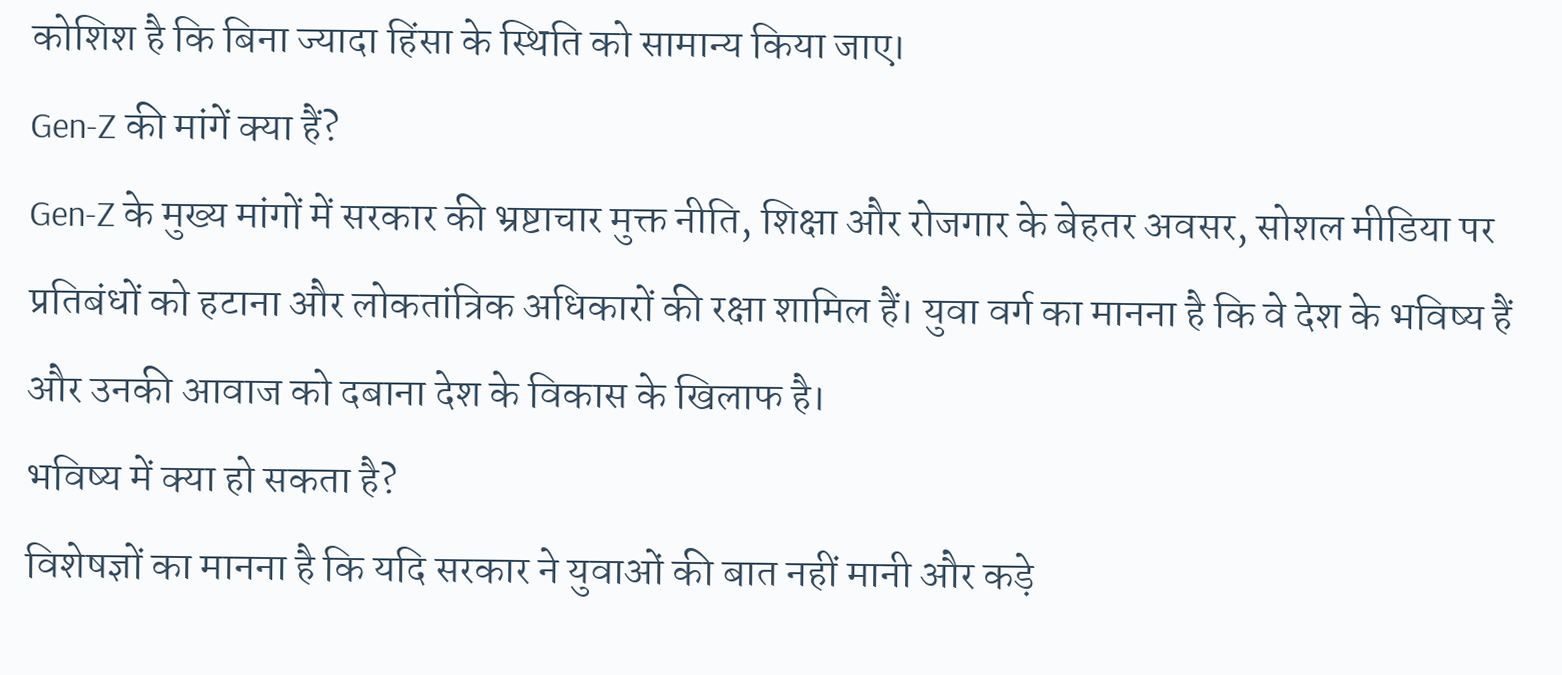कोशिश है कि बिना ज्यादा हिंसा के स्थिति को सामान्य किया जाए।
Gen-Z की मांगें क्या हैं?
Gen-Z के मुख्य मांगों में सरकार की भ्रष्टाचार मुक्त नीति, शिक्षा और रोजगार के बेहतर अवसर, सोशल मीडिया पर प्रतिबंधों को हटाना और लोकतांत्रिक अधिकारों की रक्षा शामिल हैं। युवा वर्ग का मानना है कि वे देश के भविष्य हैं और उनकी आवाज को दबाना देश के विकास के खिलाफ है।
भविष्य में क्या हो सकता है?
विशेषज्ञों का मानना है कि यदि सरकार ने युवाओं की बात नहीं मानी और कड़े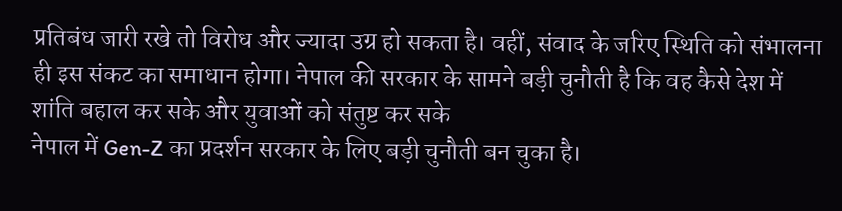प्रतिबंध जारी रखे तो विरोध और ज्यादा उग्र हो सकता है। वहीं, संवाद के जरिए स्थिति को संभालना ही इस संकट का समाधान होगा। नेपाल की सरकार के सामने बड़ी चुनौती है कि वह कैसे देश में शांति बहाल कर सके और युवाओं को संतुष्ट कर सके
नेपाल में Gen-Z का प्रदर्शन सरकार के लिए बड़ी चुनौती बन चुका है।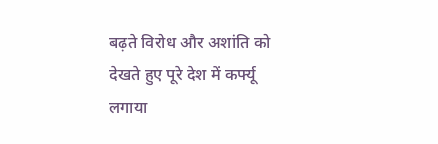बढ़ते विरोध और अशांति को देखते हुए पूरे देश में कर्फ्यू लगाया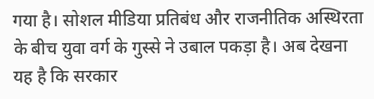गया है। सोशल मीडिया प्रतिबंध और राजनीतिक अस्थिरता के बीच युवा वर्ग के गुस्से ने उबाल पकड़ा है। अब देखना यह है कि सरकार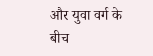और युवा वर्ग के बीच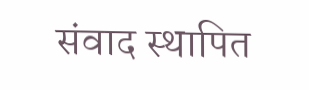संवाद स्थापित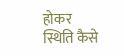होकर स्थिति कैसे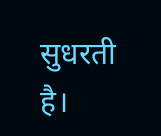सुधरती है।